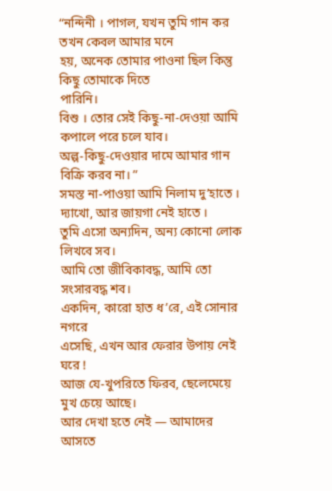“নন্দিনী । পাগল, যখন তুমি গান কর তখন কেবল আমার মনে
হয়, অনেক তোমার পাওনা ছিল কিন্তু কিছু তোমাকে দিতে
পারিনি।
বিশু । তোর সেই কিছু-না-দেওয়া আমি কপালে পরে চলে যাব।
অল্প-কিছু-দেওয়ার দামে আমার গান বিক্রি করব না। ”
সমস্ত না-পাওয়া আমি নিলাম দু’হাতে ।
দ্যাখো, আর জায়গা নেই হাতে ।
তুমি এসো অন্যদিন, অন্য কোনো লোক লিখবে সব।
আমি তো জীবিকাবদ্ধ, আমি তো সংসারবদ্ধ শব।
একদিন, কারো হাত ধ’রে, এই সোনার নগরে
এসেছি, এখন আর ফেরার উপায় নেই ঘরে !
আজ যে-খুপরিতে ফিরব, ছেলেমেয়ে মুখ চেয়ে আছে।
আর দেখা হতে নেই — আমাদের আসতে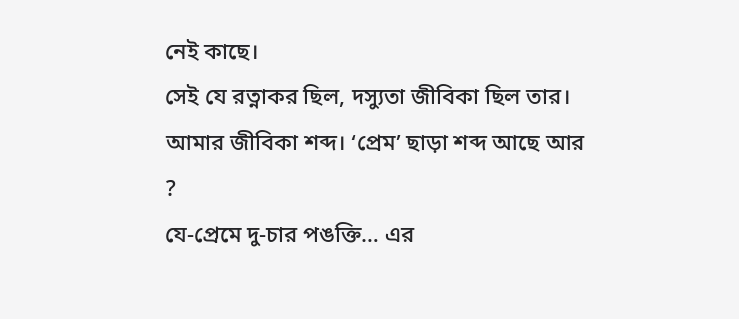নেই কাছে।
সেই যে রত্নাকর ছিল, দস্যুতা জীবিকা ছিল তার।
আমার জীবিকা শব্দ। ‘প্রেম’ ছাড়া শব্দ আছে আর ?
যে-প্রেমে দু-চার পঙক্তি… এর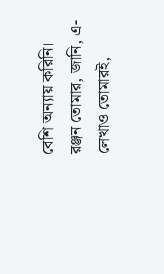বেশি অন্যায় করিনি।
রঞ্জন তোমার, জানি, এ-লেখাও তোমারই,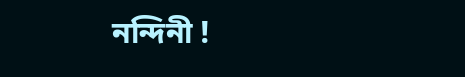নন্দিনী !